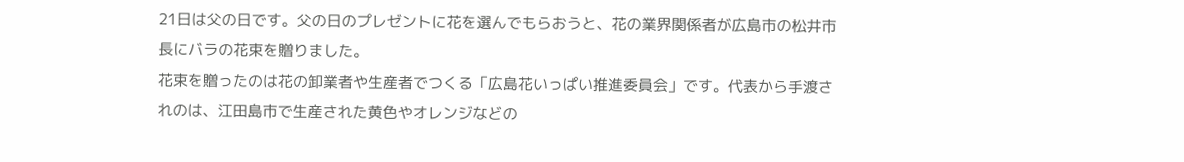21日は父の日です。父の日のプレゼントに花を選んでもらおうと、花の業界関係者が広島市の松井市長にバラの花束を贈りました。
花束を贈ったのは花の卸業者や生産者でつくる「広島花いっぱい推進委員会」です。代表から手渡されのは、江田島市で生産された黄色やオレンジなどの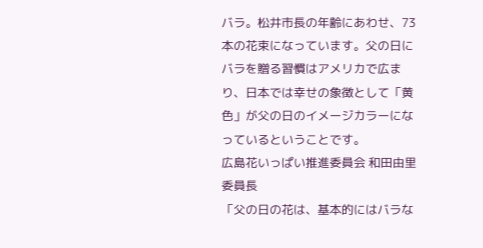バラ。松井市長の年齢にあわせ、73本の花束になっています。父の日にバラを贈る習慣はアメリカで広まり、日本では幸せの象徴として「黄色」が父の日のイメージカラーになっているということです。
広島花いっぱい推進委員会 和田由里 委員長
「父の日の花は、基本的にはバラな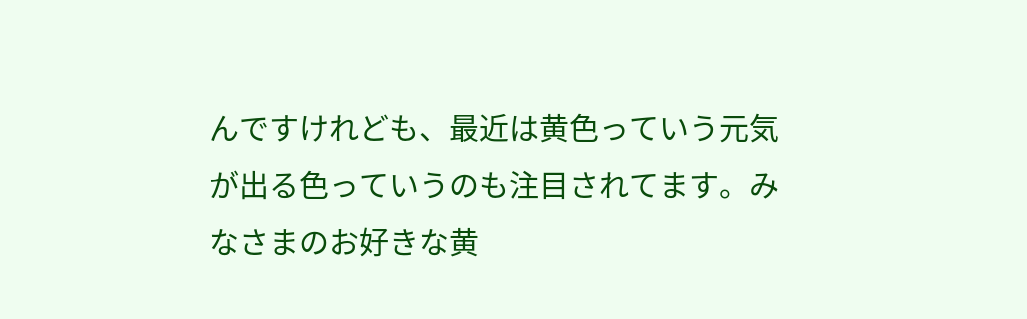んですけれども、最近は黄色っていう元気が出る色っていうのも注目されてます。みなさまのお好きな黄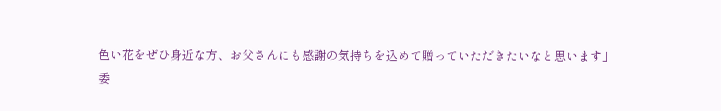色い花をぜひ身近な方、お父さんにも感謝の気持ちを込めて贈っていただきたいなと思います」
委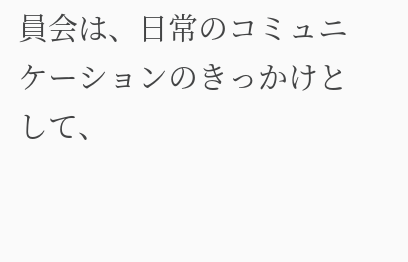員会は、日常のコミュニケーションのきっかけとして、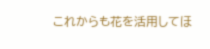これからも花を活用してほ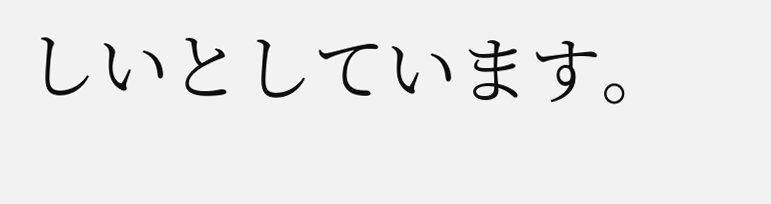しいとしています。